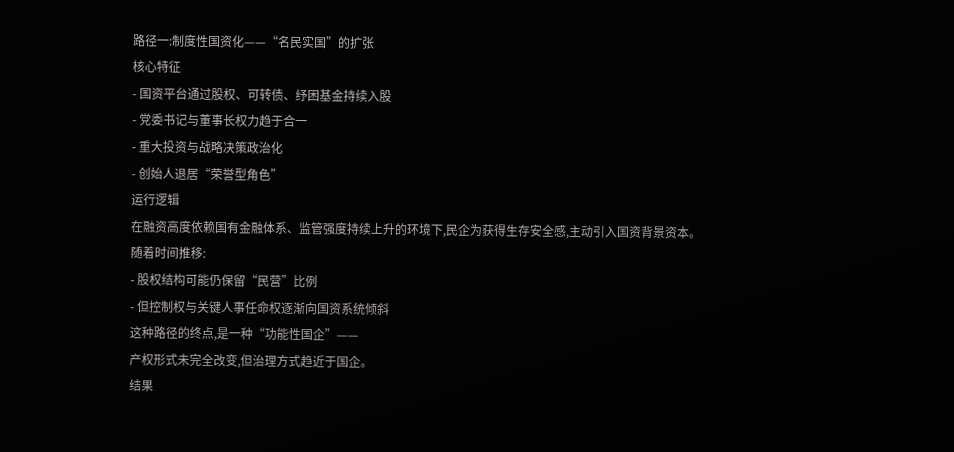路径一:制度性国资化——“名民实国”的扩张
核心特征
- 国资平台通过股权、可转债、纾困基金持续入股
- 党委书记与董事长权力趋于合一
- 重大投资与战略决策政治化
- 创始人退居“荣誉型角色”
运行逻辑
在融资高度依赖国有金融体系、监管强度持续上升的环境下,民企为获得生存安全感,主动引入国资背景资本。
随着时间推移:
- 股权结构可能仍保留“民营”比例
- 但控制权与关键人事任命权逐渐向国资系统倾斜
这种路径的终点,是一种“功能性国企”——
产权形式未完全改变,但治理方式趋近于国企。
结果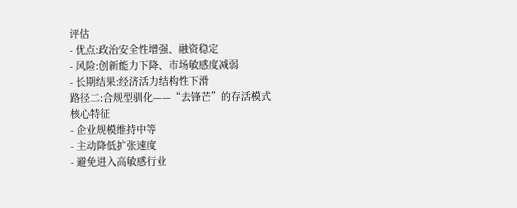评估
- 优点:政治安全性增强、融资稳定
- 风险:创新能力下降、市场敏感度减弱
- 长期结果:经济活力结构性下滑
路径二:合规型驯化——“去锋芒”的存活模式
核心特征
- 企业规模维持中等
- 主动降低扩张速度
- 避免进入高敏感行业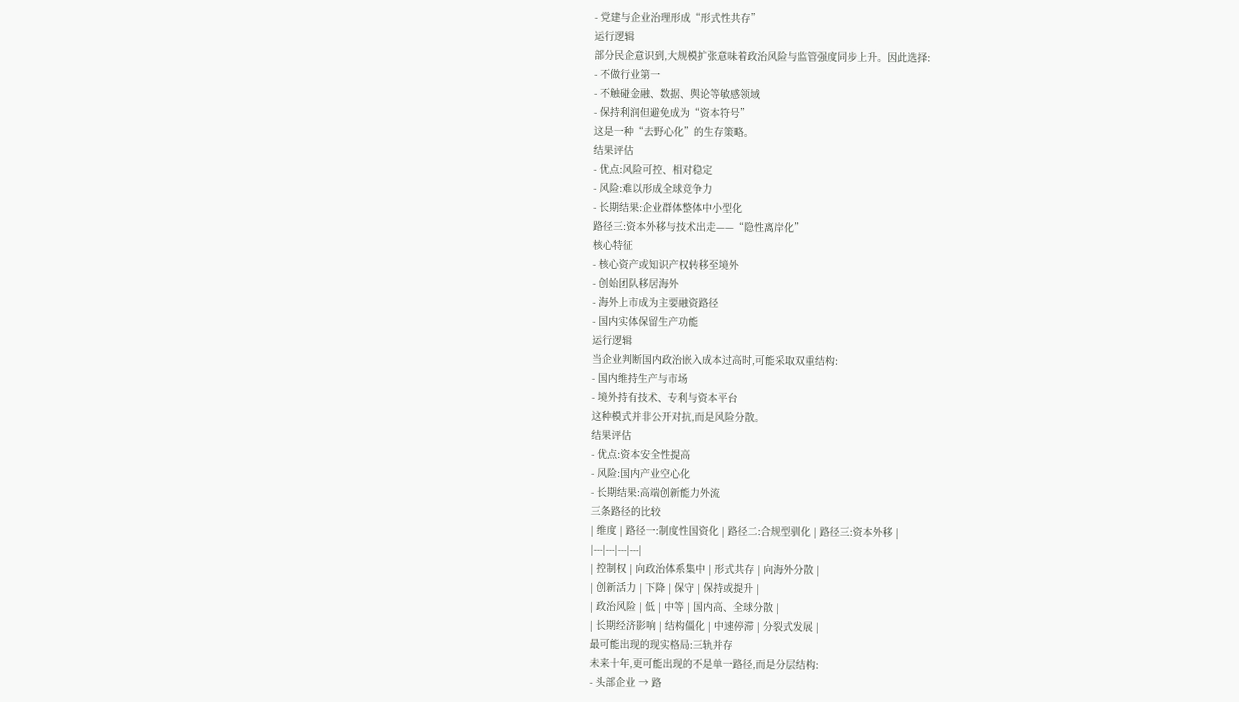- 党建与企业治理形成“形式性共存”
运行逻辑
部分民企意识到,大规模扩张意味着政治风险与监管强度同步上升。因此选择:
- 不做行业第一
- 不触碰金融、数据、舆论等敏感领域
- 保持利润但避免成为“资本符号”
这是一种“去野心化”的生存策略。
结果评估
- 优点:风险可控、相对稳定
- 风险:难以形成全球竞争力
- 长期结果:企业群体整体中小型化
路径三:资本外移与技术出走——“隐性离岸化”
核心特征
- 核心资产或知识产权转移至境外
- 创始团队移居海外
- 海外上市成为主要融资路径
- 国内实体保留生产功能
运行逻辑
当企业判断国内政治嵌入成本过高时,可能采取双重结构:
- 国内维持生产与市场
- 境外持有技术、专利与资本平台
这种模式并非公开对抗,而是风险分散。
结果评估
- 优点:资本安全性提高
- 风险:国内产业空心化
- 长期结果:高端创新能力外流
三条路径的比较
| 维度 | 路径一:制度性国资化 | 路径二:合规型驯化 | 路径三:资本外移 |
|---|---|---|---|
| 控制权 | 向政治体系集中 | 形式共存 | 向海外分散 |
| 创新活力 | 下降 | 保守 | 保持或提升 |
| 政治风险 | 低 | 中等 | 国内高、全球分散 |
| 长期经济影响 | 结构僵化 | 中速停滞 | 分裂式发展 |
最可能出现的现实格局:三轨并存
未来十年,更可能出现的不是单一路径,而是分层结构:
- 头部企业 → 路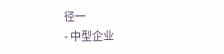径一
- 中型企业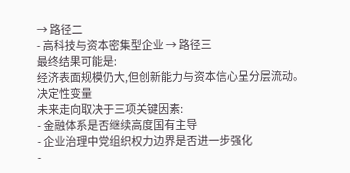→ 路径二
- 高科技与资本密集型企业 → 路径三
最终结果可能是:
经济表面规模仍大,但创新能力与资本信心呈分层流动。
决定性变量
未来走向取决于三项关键因素:
- 金融体系是否继续高度国有主导
- 企业治理中党组织权力边界是否进一步强化
-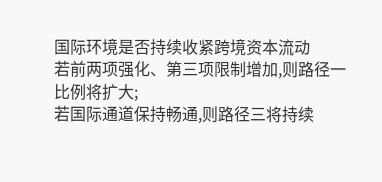国际环境是否持续收紧跨境资本流动
若前两项强化、第三项限制增加,则路径一比例将扩大;
若国际通道保持畅通,则路径三将持续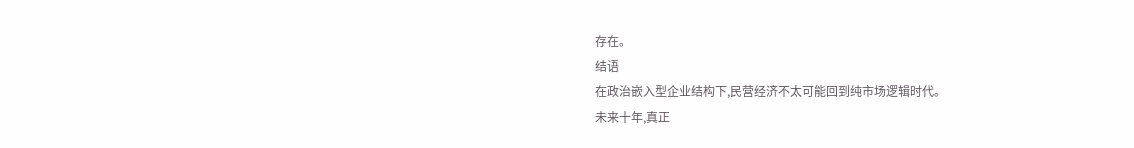存在。
结语
在政治嵌入型企业结构下,民营经济不太可能回到纯市场逻辑时代。
未来十年,真正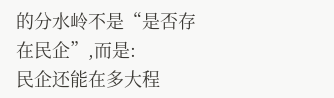的分水岭不是“是否存在民企”,而是:
民企还能在多大程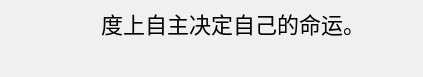度上自主决定自己的命运。